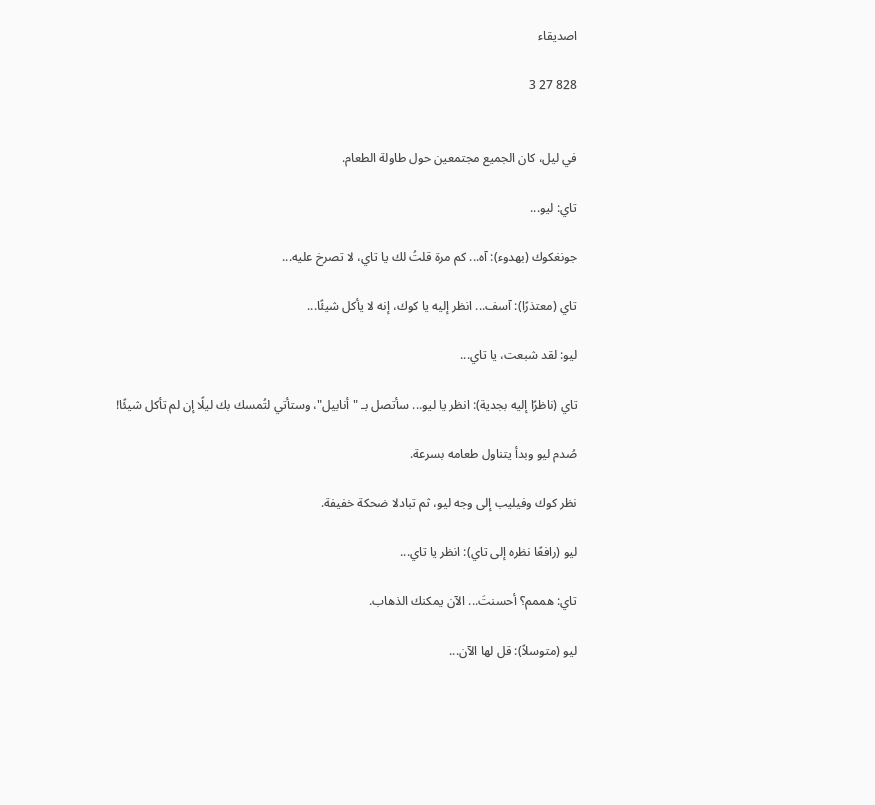اصديقاء

828 27 3


في ليل، كان الجميع مجتمعين حول طاولة الطعام.

تاي: ليو...

جونغكوك (بهدوء): آه... كم مرة قلتُ لك يا تاي، لا تصرخ عليه...

تاي (معتذرًا): آسف... انظر إليه يا كوك، إنه لا يأكل شيئًا...

ليو: لقد شبعت، يا تاي...

تاي (ناظرًا إليه بجدية): انظر يا ليو... سأتصل بـ "أنابيل"، وستأتي لتُمسك بك ليلًا إن لم تأكل شيئًا!

صُدم ليو وبدأ يتناول طعامه بسرعة.

نظر كوك وفيليب إلى وجه ليو، ثم تبادلا ضحكة خفيفة.

ليو (رافعًا نظره إلى تاي): انظر يا تاي...

تاي: هممم؟ أحسنتَ... الآن يمكنك الذهاب.

ليو (متوسلاً): قل لها الآن...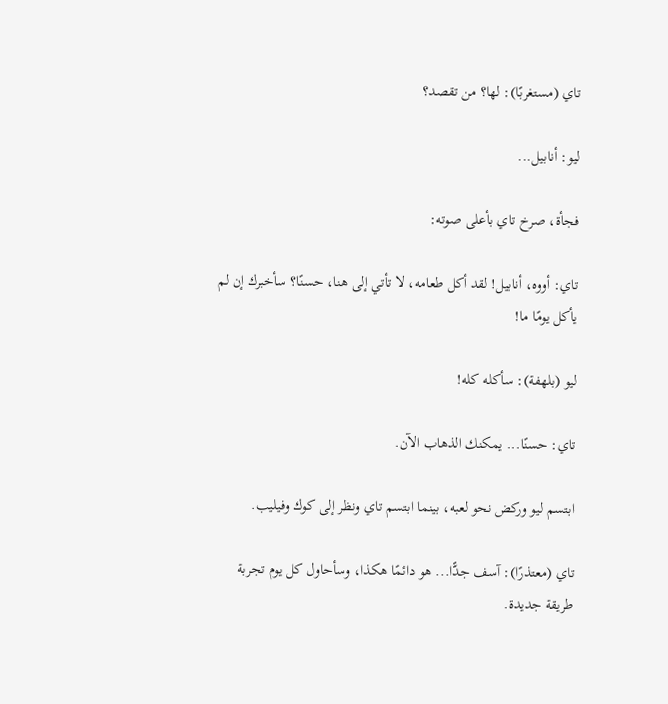تاي (مستغربًا): لها؟ من تقصد؟

ليو: أنابيل...

فجأة، صرخ تاي بأعلى صوته:

تاي: أووه، أنابيل! لقد أكل طعامه، لا تأتي إلى هنا، حسنًا؟ سأخبرك إن لم يأكل يومًا ما!

ليو (بلهفة): سأكله كله!

تاي: حسنًا... يمكنك الذهاب الآن.

ابتسم ليو وركض نحو لعبه، بينما ابتسم تاي ونظر إلى كوك وفيليب.

تاي (معتذرًا): آسف جدًّا... هو دائمًا هكذا، وسأحاول كل يوم تجربة طريقة جديدة.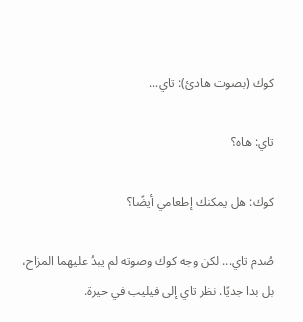كوك (بصوت هادئ): تاي...

تاي: هاه؟

كوك: هل يمكنك إطعامي أيضًا؟

صُدم تاي... لكن وجه كوك وصوته لم يبدُ عليهما المزاح، بل بدا جديًا. نظر تاي إلى فيليب في حيرة.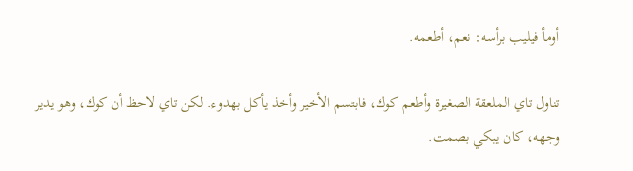أومأ فيليب برأسه: نعم، أطعمه.

تناول تاي الملعقة الصغيرة وأطعم كوك، فابتسم الأخير وأخذ يأكل بهدوء. لكن تاي لاحظ أن كوك، وهو يدير وجهه، كان يبكي بصمت.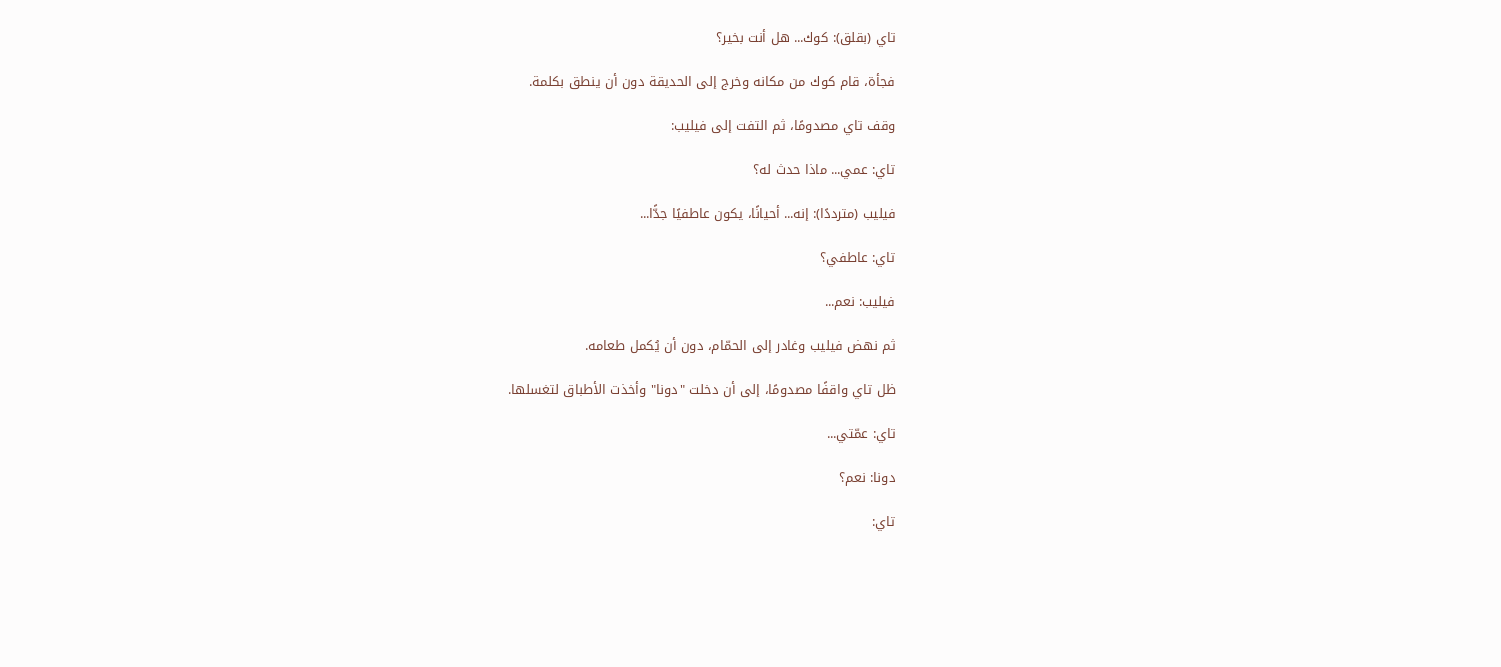تاي (بقلق): كوك... هل أنت بخير؟

فجأة، قام كوك من مكانه وخرج إلى الحديقة دون أن ينطق بكلمة.

وقف تاي مصدومًا، ثم التفت إلى فيليب:

تاي: عمي... ماذا حدث له؟

فيليب (مترددًا): إنه... أحيانًا، يكون عاطفيًا جدًّا...

تاي: عاطفي؟

فيليب: نعم...

ثم نهض فيليب وغادر إلى الحمّام، دون أن يُكمل طعامه.

ظل تاي واقفًا مصدومًا، إلى أن دخلت "دونا" وأخذت الأطباق لتغسلها.

تاي: عمّتي...

دونا: نعم؟

تاي: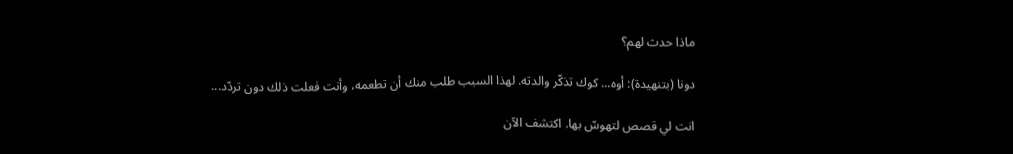ماذا حدث لهم؟

دونا (بتنهيدة): أوه... كوك تذكّر والدته. لهذا السبب طلب منك أن تطعمه، وأنت فعلت ذلك دون تردّد...

انت لي قصص لتهوسّ بها. اكتشف الآن